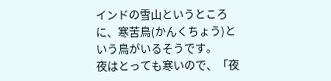インドの雪山というところに、寒苦鳥(かんくちょう)という鳥がいるそうです。
夜はとっても寒いので、「夜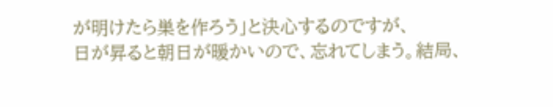が明けたら巣を作ろう」と決心するのですが、
日が昇ると朝日が暖かいので、忘れてしまう。結局、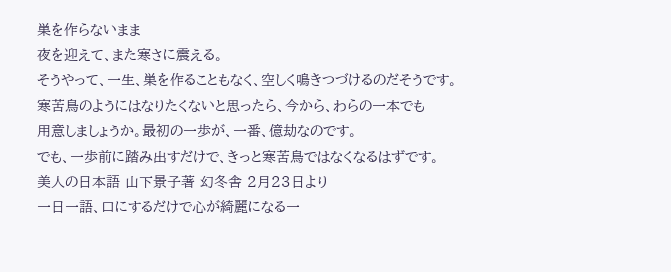巣を作らないまま
夜を迎えて、また寒さに震える。
そうやって、一生、巣を作ることもなく、空しく鳴きつづけるのだそうです。
寒苦鳥のようにはなりたくないと思ったら、今から、わらの一本でも
用意しましょうか。最初の一歩が、一番、億劫なのです。
でも、一歩前に踏み出すだけで、きっと寒苦鳥ではなくなるはずです。
美人の日本語 山下景子著 幻冬舎 2月23日より
一日一語、口にするだけで心が綺麗になる一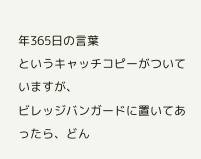年365日の言葉
というキャッチコピーがついていますが、
ビレッジバンガードに置いてあったら、どん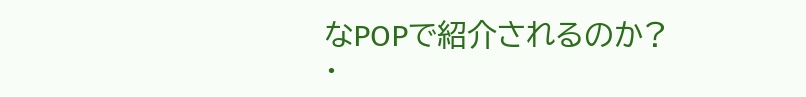なPOPで紹介されるのか?
・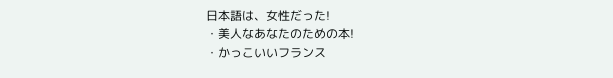日本語は、女性だった!
・美人なあなたのための本!
・かっこいいフランス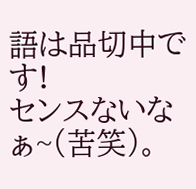語は品切中です!
センスないなぁ~(苦笑)。